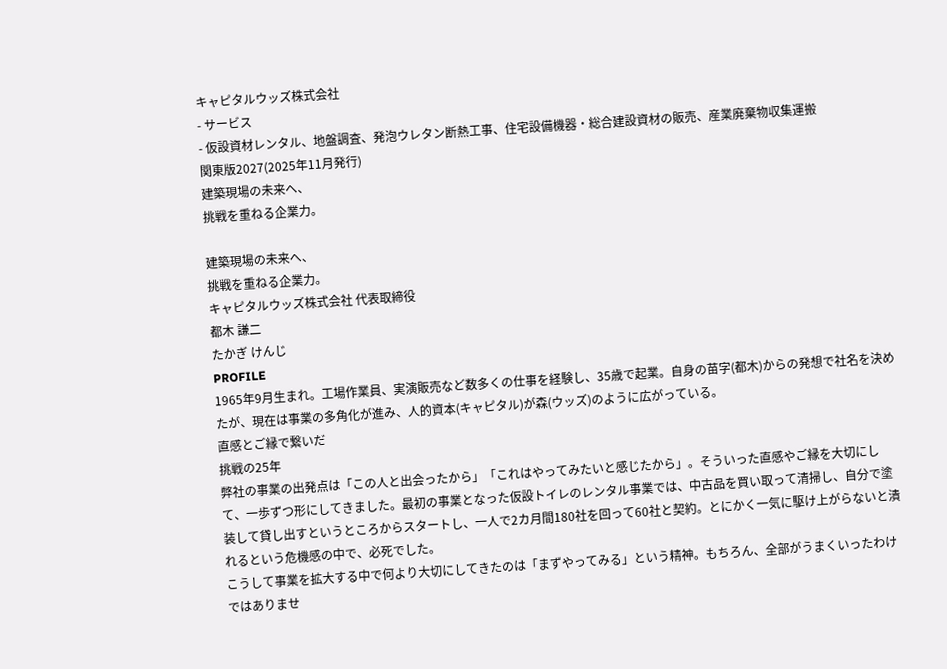キャピタルウッズ株式会社
- サービス
- 仮設資材レンタル、地盤調査、発泡ウレタン断熱工事、住宅設備機器・総合建設資材の販売、産業廃棄物収集運搬
関東版2027(2025年11月発行)
建築現場の未来へ、
挑戦を重ねる企業力。

建築現場の未来へ、
挑戦を重ねる企業力。
キャピタルウッズ株式会社 代表取締役
都木 謙二
たかぎ けんじ
PROFILE
1965年9月生まれ。工場作業員、実演販売など数多くの仕事を経験し、35歳で起業。自身の苗字(都木)からの発想で社名を決めたが、現在は事業の多角化が進み、人的資本(キャピタル)が森(ウッズ)のように広がっている。
直感とご縁で繋いだ
挑戦の25年
弊社の事業の出発点は「この人と出会ったから」「これはやってみたいと感じたから」。そういった直感やご縁を大切にして、一歩ずつ形にしてきました。最初の事業となった仮設トイレのレンタル事業では、中古品を買い取って清掃し、自分で塗装して貸し出すというところからスタートし、一人で2カ月間180社を回って60社と契約。とにかく一気に駆け上がらないと潰れるという危機感の中で、必死でした。
こうして事業を拡大する中で何より大切にしてきたのは「まずやってみる」という精神。もちろん、全部がうまくいったわけではありませ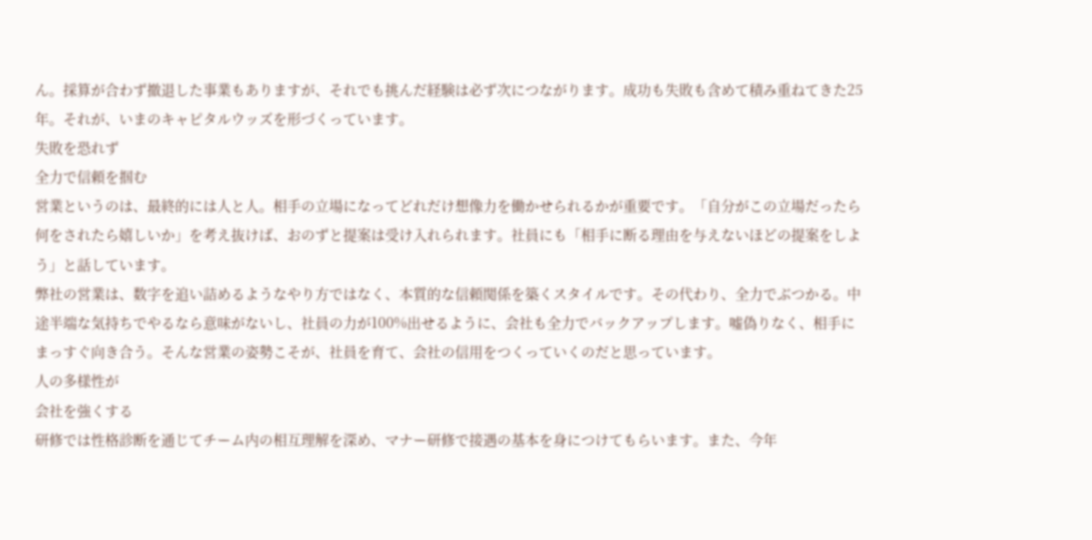ん。採算が合わず撤退した事業もありますが、それでも挑んだ経験は必ず次につながります。成功も失敗も含めて積み重ねてきた25年。それが、いまのキャピタルウッズを形づくっています。
失敗を恐れず
全力で信頼を掴む
営業というのは、最終的には人と人。相手の立場になってどれだけ想像力を働かせられるかが重要です。「自分がこの立場だったら何をされたら嬉しいか」を考え抜けば、おのずと提案は受け入れられます。社員にも「相手に断る理由を与えないほどの提案をしよう」と話しています。
弊社の営業は、数字を追い詰めるようなやり方ではなく、本質的な信頼関係を築くスタイルです。その代わり、全力でぶつかる。中途半端な気持ちでやるなら意味がないし、社員の力が100%出せるように、会社も全力でバックアップします。嘘偽りなく、相手にまっすぐ向き合う。そんな営業の姿勢こそが、社員を育て、会社の信用をつくっていくのだと思っています。
人の多様性が
会社を強くする
研修では性格診断を通じてチーム内の相互理解を深め、マナー研修で接遇の基本を身につけてもらいます。また、今年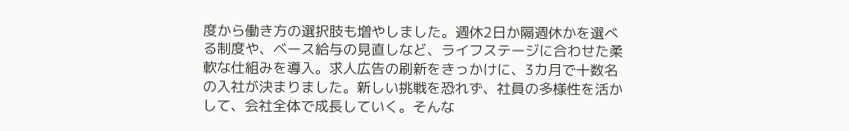度から働き方の選択肢も増やしました。週休2日か隔週休かを選べる制度や、ベース給与の見直しなど、ライフステージに合わせた柔軟な仕組みを導入。求人広告の刷新をきっかけに、3カ月で十数名の入社が決まりました。新しい挑戦を恐れず、社員の多様性を活かして、会社全体で成長していく。そんな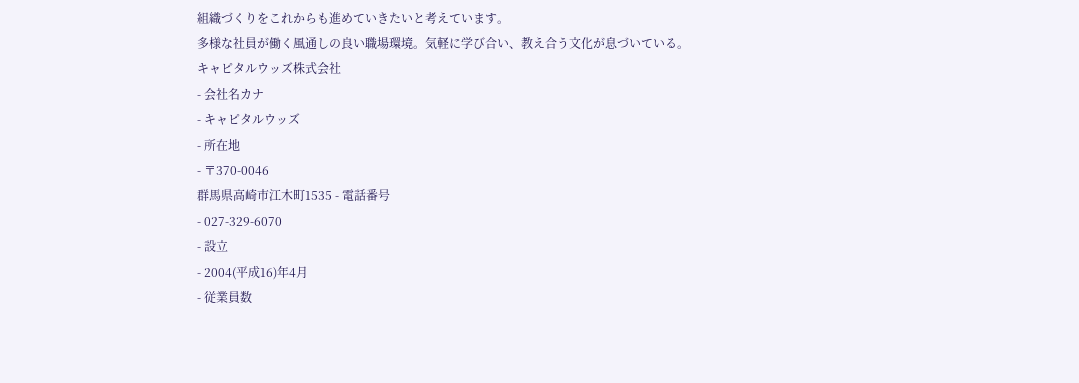組織づくりをこれからも進めていきたいと考えています。
多様な社員が働く風通しの良い職場環境。気軽に学び合い、教え合う文化が息づいている。
キャピタルウッズ株式会社
- 会社名カナ
- キャピタルウッズ
- 所在地
- 〒370-0046
群馬県高崎市江木町1535 - 電話番号
- 027-329-6070
- 設立
- 2004(平成16)年4月
- 従業員数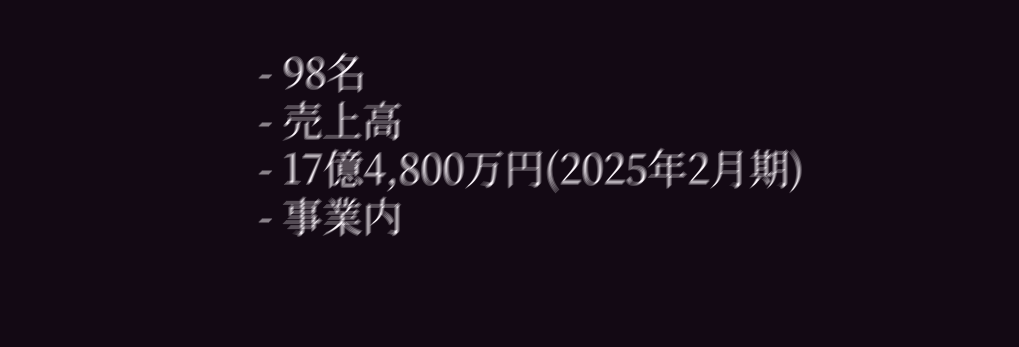- 98名
- 売上高
- 17億4,800万円(2025年2月期)
- 事業内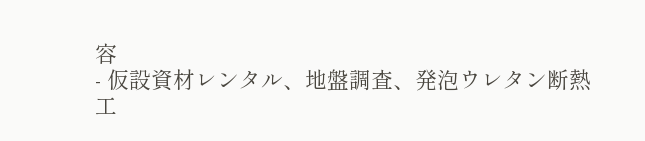容
- 仮設資材レンタル、地盤調査、発泡ウレタン断熱工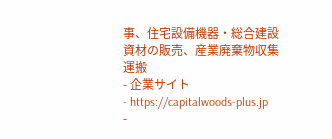事、住宅設備機器・総合建設資材の販売、産業廃棄物収集運搬
- 企業サイト
- https://capitalwoods-plus.jp
-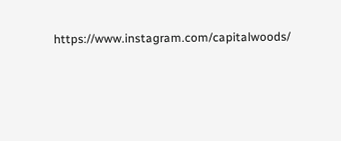https://www.instagram.com/capitalwoods/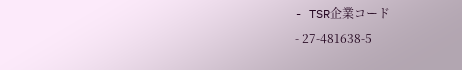- TSR企業コード
- 27-481638-5